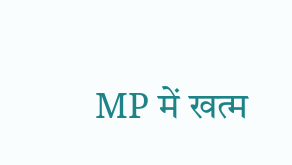MP में खत्म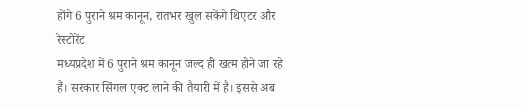होंगे 6 पुराने श्रम कानून, रातभर खुल सकेंगे थिएटर और रेस्टोरेंट
मध्यप्रदेश में 6 पुराने श्रम कानून जल्द ही खत्म होने जा रहे हैं। सरकार सिंगल एक्ट लाने की तैयारी में है। इससे अब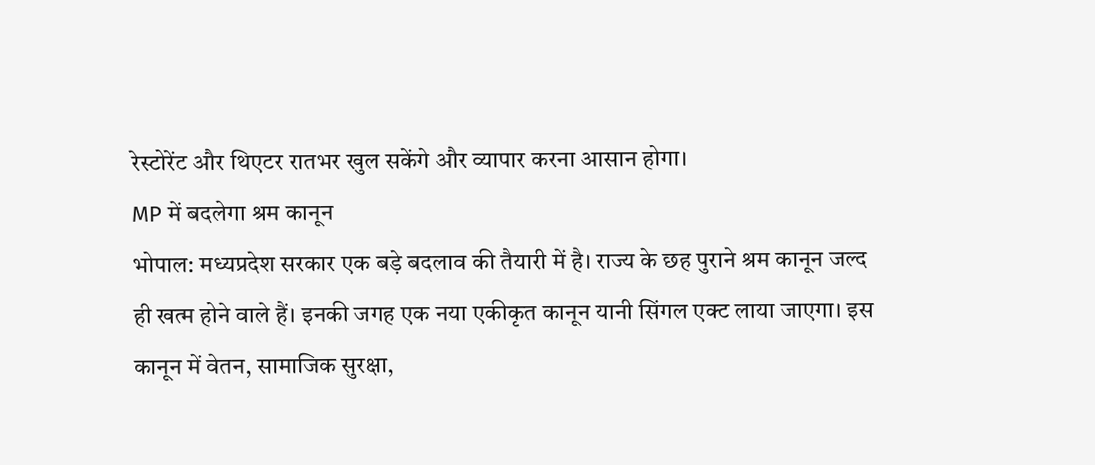रेस्टोरेंट और थिएटर रातभर खुल सकेंगे और व्यापार करना आसान होगा।
MP में बदलेगा श्रम कानून
भोपाल: मध्यप्रदेश सरकार एक बड़े बदलाव की तैयारी में है। राज्य के छह पुराने श्रम कानून जल्द ही खत्म होने वाले हैं। इनकी जगह एक नया एकीकृत कानून यानी सिंगल एक्ट लाया जाएगा। इस कानून में वेतन, सामाजिक सुरक्षा,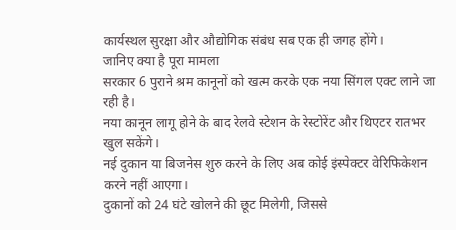कार्यस्थल सुरक्षा और औद्योगिक संबंध सब एक ही जगह होंगे।
जानिए क्या है पूरा मामला
सरकार 6 पुराने श्रम कानूनों को खत्म करके एक नया सिंगल एक्ट लाने जा रही है।
नया कानून लागू होने के बाद रेलवे स्टेशन के रेस्टोरेंट और थिएटर रातभर खुल सकेंगे।
नई दुकान या बिजनेस शुरु करने के लिए अब कोई इंस्पेक्टर वेरिफिकेशन करने नहीं आएगा।
दुकानों को 24 घंटे खोलने की छूट मिलेगी, जिससे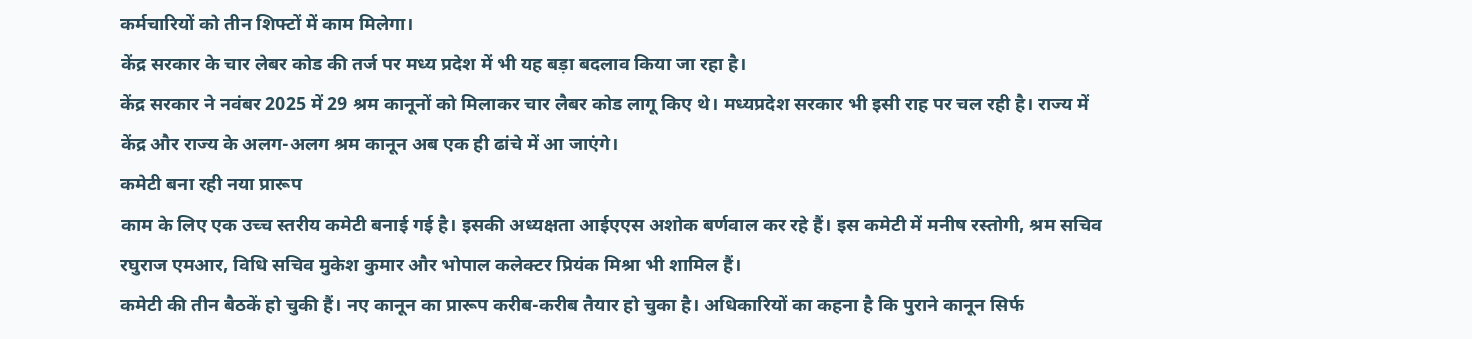कर्मचारियों को तीन शिफ्टों में काम मिलेगा।
केंद्र सरकार के चार लेबर कोड की तर्ज पर मध्य प्रदेश में भी यह बड़ा बदलाव किया जा रहा है।
केंद्र सरकार ने नवंबर 2025 में 29 श्रम कानूनों को मिलाकर चार लैबर कोड लागू किए थे। मध्यप्रदेश सरकार भी इसी राह पर चल रही है। राज्य में केंद्र और राज्य के अलग-अलग श्रम कानून अब एक ही ढांचे में आ जाएंगे।
कमेटी बना रही नया प्रारूप
काम के लिए एक उच्च स्तरीय कमेटी बनाई गई है। इसकी अध्यक्षता आईएएस अशोक बर्णवाल कर रहे हैं। इस कमेटी में मनीष रस्तोगी, श्रम सचिव रघुराज एमआर, विधि सचिव मुकेश कुमार और भोपाल कलेक्टर प्रियंक मिश्रा भी शामिल हैं।
कमेटी की तीन बैठकें हो चुकी हैं। नए कानून का प्रारूप करीब-करीब तैयार हो चुका है। अधिकारियों का कहना है कि पुराने कानून सिर्फ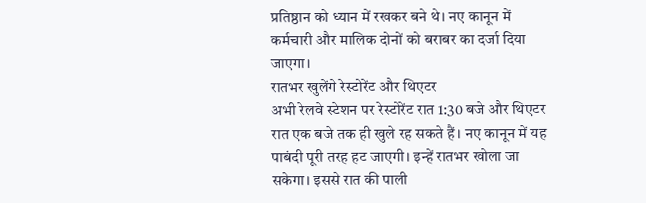प्रतिष्ठान को ध्यान में रखकर बने थे। नए कानून में कर्मचारी और मालिक दोनों को बराबर का दर्जा दिया जाएगा।
रातभर खुलेंगे रेस्टोरेंट और थिएटर
अभी रेलवे स्टेशन पर रेस्टोरेंट रात 1:30 बजे और थिएटर रात एक बजे तक ही खुले रह सकते हैं। नए कानून में यह पाबंदी पूरी तरह हट जाएगी। इन्हें रातभर खोला जा सकेगा। इससे रात की पाली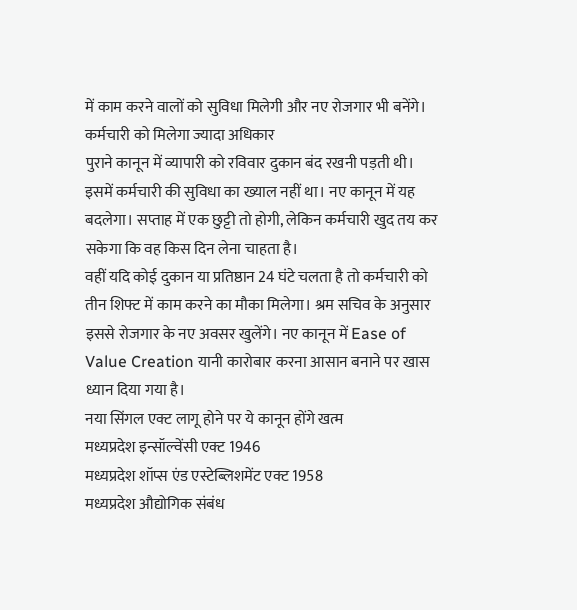में काम करने वालों को सुविधा मिलेगी और नए रोजगार भी बनेंगे।
कर्मचारी को मिलेगा ज्यादा अधिकार
पुराने कानून में व्यापारी को रविवार दुकान बंद रखनी पड़ती थी। इसमें कर्मचारी की सुविधा का ख्याल नहीं था। नए कानून में यह बदलेगा। सप्ताह में एक छुट्टी तो होगी, लेकिन कर्मचारी खुद तय कर सकेगा कि वह किस दिन लेना चाहता है।
वहीं यदि कोई दुकान या प्रतिष्ठान 24 घंटे चलता है तो कर्मचारी को तीन शिफ्ट में काम करने का मौका मिलेगा। श्रम सचिव के अनुसार इससे रोजगार के नए अवसर खुलेंगे। नए कानून में Ease of Value Creation यानी कारोबार करना आसान बनाने पर खास ध्यान दिया गया है।
नया सिंगल एक्ट लागू होने पर ये कानून होंगे खत्म
मध्यप्रदेश इन्सॉल्वेंसी एक्ट 1946
मध्यप्रदेश शॉप्स एंड एस्टेब्लिशमेंट एक्ट 1958
मध्यप्रदेश औद्योगिक संबंध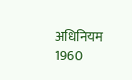अधिनियम 1960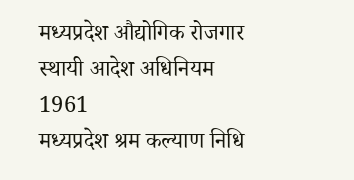मध्यप्रदेश औद्योगिक रोजगार स्थायी आदेश अधिनियम 1961
मध्यप्रदेश श्रम कल्याण निधि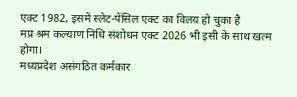एक्ट 1982, इसमें स्लेट-पेंसिल एक्ट का विलय हो चुका है
मप्र श्रम कल्याण निधि संशोधन एक्ट 2026 भी इसी के साथ खत्म होगा।
मध्यप्रदेश असंगठित कर्मकार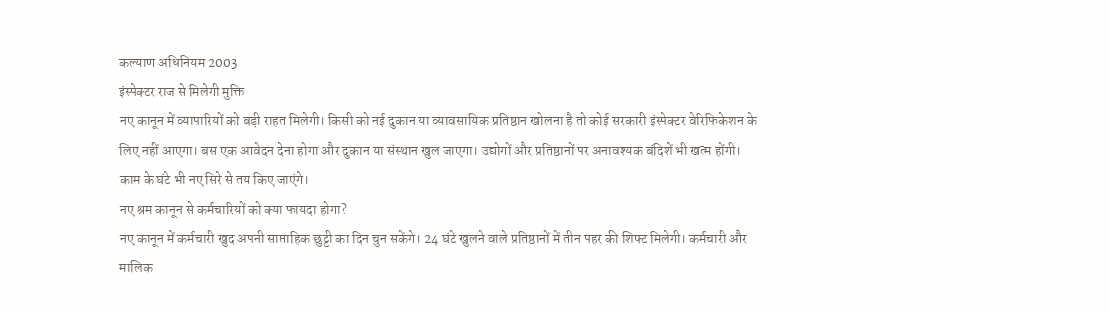कल्याण अधिनियम 2003
इंस्पेक्टर राज से मिलेगी मुक्ति
नए कानून में व्यापारियों को बड़ी राहत मिलेगी। किसी को नई दुकान या व्यावसायिक प्रतिष्ठान खोलना है तो कोई सरकारी इंस्पेक्टर वेरिफिकेशन के लिए नहीं आएगा। बस एक आवेदन देना होगा और दुकान या संस्थान खुल जाएगा। उद्योगों और प्रतिष्ठानों पर अनावश्यक बंदिशें भी खत्म होंगी। काम के घंटे भी नए सिरे से तय किए जाएंगे।
नए श्रम कानून से कर्मचारियों को क्या फायदा होगा?
नए कानून में कर्मचारी खुद अपनी साप्ताहिक छुट्टी का दिन चुन सकेंगे। 24 घंटे खुलने वाले प्रतिष्ठानों में तीन पहर की शिफ्ट मिलेगी। कर्मचारी और मालिक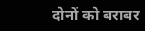दोनों को बराबर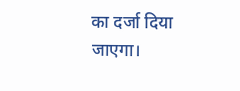का दर्जा दिया जाएगा।